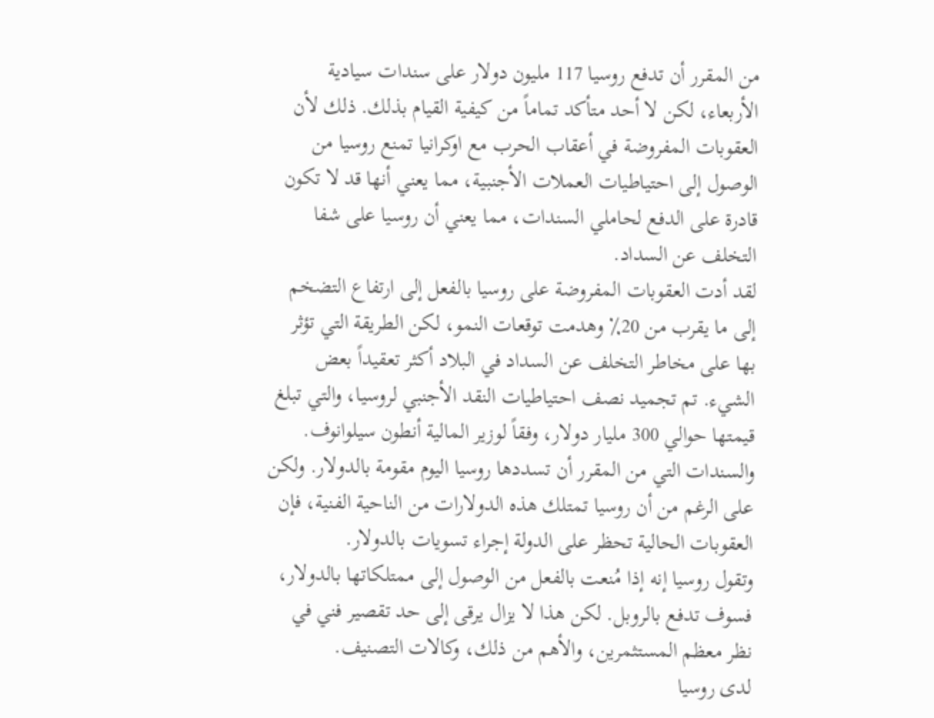من المقرر أن تدفع روسيا 117 مليون دولار على سندات سيادية الأربعاء، لكن لا أحد متأكد تماماً من كيفية القيام بذلك. ذلك لأن العقوبات المفروضة في أعقاب الحرب مع اوكرانيا تمنع روسيا من الوصول إلى احتياطيات العملات الأجنبية، مما يعني أنها قد لا تكون قادرة على الدفع لحاملي السندات، مما يعني أن روسيا على شفا التخلف عن السداد.
لقد أدت العقوبات المفروضة على روسيا بالفعل إلى ارتفاع التضخم إلى ما يقرب من 20٪ وهدمت توقعات النمو، لكن الطريقة التي تؤثر بها على مخاطر التخلف عن السداد في البلاد أكثر تعقيداً بعض الشيء. تم تجميد نصف احتياطيات النقد الأجنبي لروسيا، والتي تبلغ قيمتها حوالي 300 مليار دولار، وفقاً لوزير المالية أنطون سيلوانوف. والسندات التي من المقرر أن تسددها روسيا اليوم مقومة بالدولار. ولكن على الرغم من أن روسيا تمتلك هذه الدولارات من الناحية الفنية، فإن العقوبات الحالية تحظر على الدولة إجراء تسويات بالدولار.
وتقول روسيا إنه إذا مُنعت بالفعل من الوصول إلى ممتلكاتها بالدولار، فسوف تدفع بالروبل. لكن هذا لا يزال يرقى إلى حد تقصير فني في نظر معظم المستثمرين، والأهم من ذلك، وكالات التصنيف.
لدى روسيا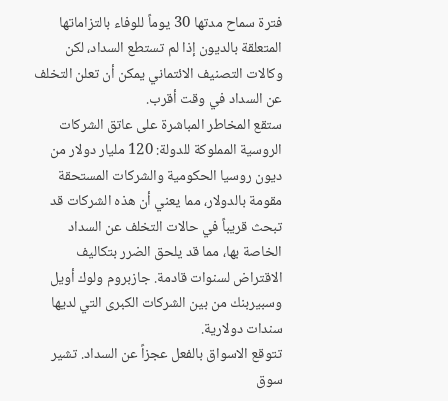فترة سماح مدتها 30 يوماً للوفاء بالتزاماتها المتعلقة بالديون إذا لم تستطع السداد، لكن وكالات التصنيف الائتماني يمكن أن تعلن التخلف عن السداد في وقت أقرب.
ستقع المخاطر المباشرة على عاتق الشركات الروسية المملوكة للدولة: 120 مليار دولار من ديون روسيا الحكومية والشركات المستحقة مقومة بالدولار، مما يعني أن هذه الشركات قد تبحث قريباً في حالات التخلف عن السداد الخاصة بها، مما قد يلحق الضرر بتكاليف الاقتراض لسنوات قادمة. جازبروم ولوك أويل وسبيربنك من بين الشركات الكبرى التي لديها سندات دولارية.
تتوقع الاسواق بالفعل عجزاً عن السداد. تشير سوق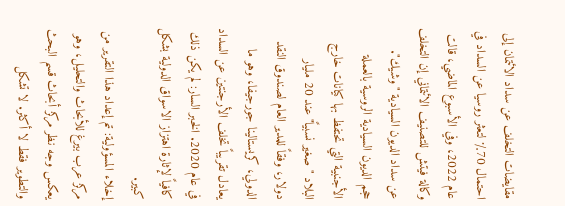مقايضات التخلف عن سداد الائتمان إلى احتمال 70٪ لتعثر روسيا عن السداد في عام 2022، وفي الأسبوع الماضي، قالت وكالة فيتش للتصنيف الائتماني إن التخلف عن سداد الديون السيادية "وشيك".
حجم الديون السيادية الروسية بالعملة الأجنبية التي تحتفظ بها كيانات خارج البلاد "صغير نسبياً" عند 20 مليار دولار، وفقاً للمدير العام لصندوق النقد الدولي، كريستالينا جورجيفا، وهو ما يعادل تقريباً تخلف الأرجنتين عن السداد في عام 2020. الخبر السار: لم يكن ذلك كافياً لإثارة اهتزاز الاسواق الدولية بشكل كبير.
إخلاء المسؤولية: تم إعداد هذا التقرير من مركز عرب بيرغ للأبحاث والتحليل، وهو يعكس وجه نظر مركز أبحاث قسم البحث والتطوير فقط لا أكثر. لا تشكل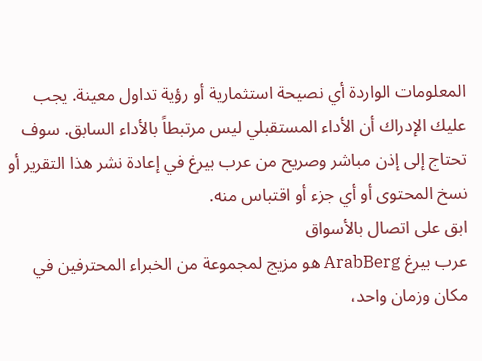المعلومات الواردة أي نصيحة استثمارية أو رؤية تداول معينة. يجب عليك الإدراك أن الأداء المستقبلي ليس مرتبطاً بالأداء السابق. سوف تحتاج إلى إذن مباشر وصريح من عرب بيرغ في إعادة نشر هذا التقرير أو نسخ المحتوى أو أي جزء أو اقتباس منه.
ابق على اتصال بالأسواق
عرب بيرغ ArabBerg هو مزيج لمجموعة من الخبراء المحترفين في مكان وزمان واحد،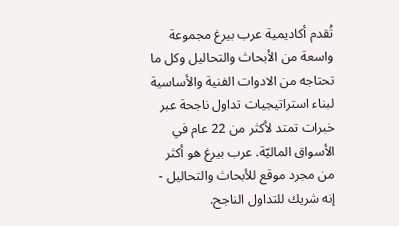تُقدم أكاديمية عرب بيرغ مجموعة واسعة من الأبحاث والتحاليل وكل ما تحتاجه من الادوات الفنية والأساسية لبناء استراتيجيات تداول ناجحة عبر خبرات تمتد لأكثر من 22 عام في الأسواق الماليّة. عرب بيرغ هو أكثر من مجرد موقع للأبحاث والتحاليل - إنه شريك للتداول الناجح.